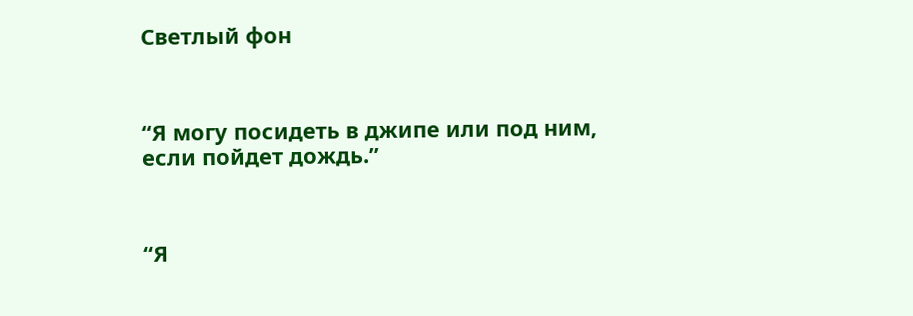Светлый фон



“Я могу посидеть в джипе или под ним, если пойдет дождь.”



“Я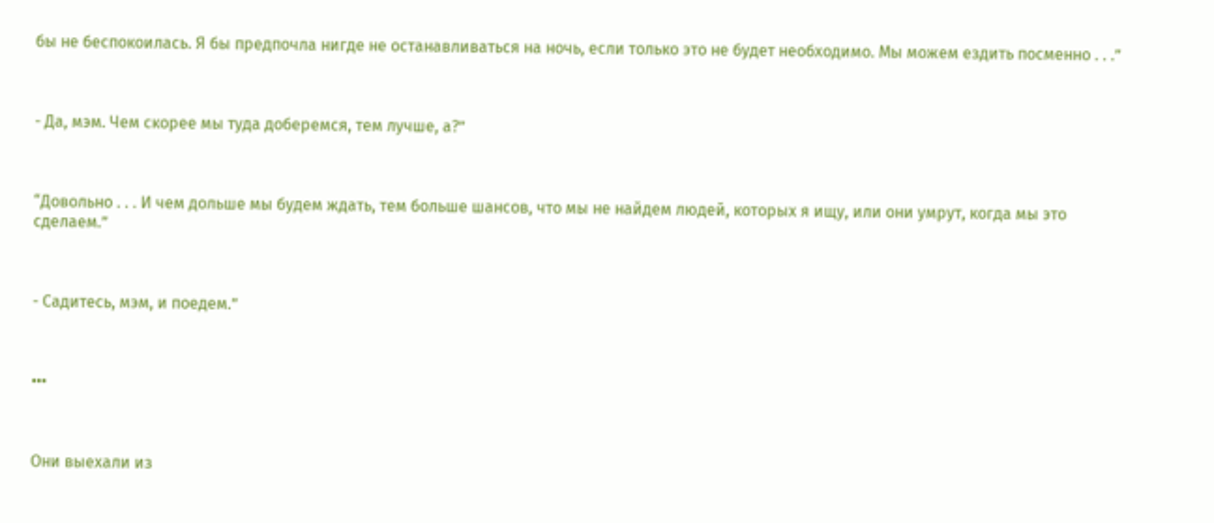бы не беспокоилась. Я бы предпочла нигде не останавливаться на ночь, если только это не будет необходимо. Мы можем ездить посменно . . .”



- Да, мэм. Чем скорее мы туда доберемся, тем лучше, а?”



“Довольно . . . И чем дольше мы будем ждать, тем больше шансов, что мы не найдем людей, которых я ищу, или они умрут, когда мы это сделаем.”



- Садитесь, мэм, и поедем.”



•••



Они выехали из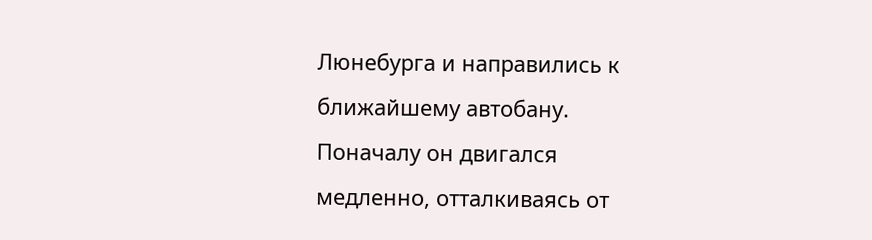Люнебурга и направились к ближайшему автобану. Поначалу он двигался медленно, отталкиваясь от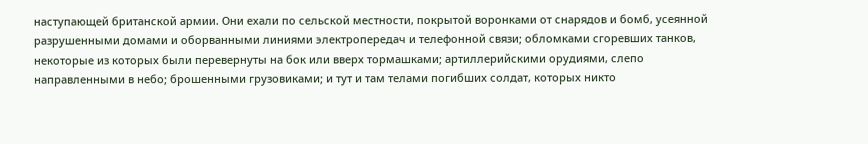наступающей британской армии. Они ехали по сельской местности, покрытой воронками от снарядов и бомб, усеянной разрушенными домами и оборванными линиями электропередач и телефонной связи; обломками сгоревших танков, некоторые из которых были перевернуты на бок или вверх тормашками; артиллерийскими орудиями, слепо направленными в небо; брошенными грузовиками; и тут и там телами погибших солдат, которых никто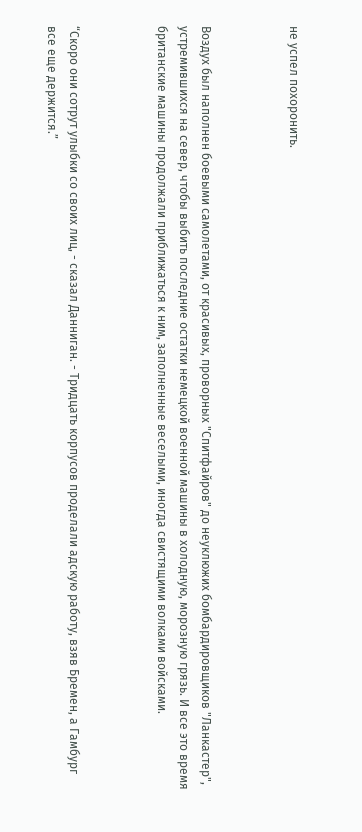не успел похоронить.



Воздух был наполнен боевыми самолетами, от красивых, проворных "Спитфайров" до неуклюжих бомбардировщиков "Ланкастер", устремившихся на север, чтобы выбить последние остатки немецкой военной машины в холодную, морозную грязь. И все это время британские машины продолжали приближаться к ним, заполненные веселыми, иногда свистящими волками войсками.



“Скоро они сотрут улыбки со своих лиц, - сказал Данниган. - Тридцать корпусов проделали адскую работу, взяв Бремен, а Гамбург все еще держится.”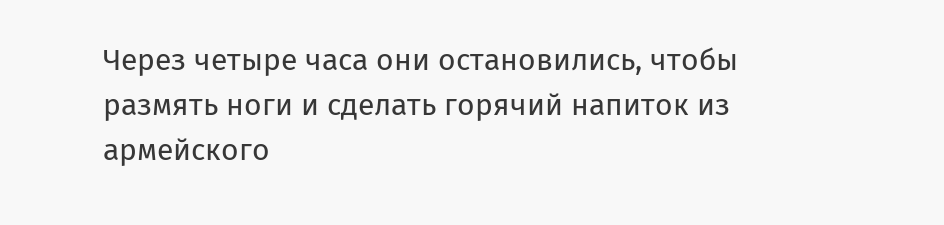Через четыре часа они остановились, чтобы размять ноги и сделать горячий напиток из армейского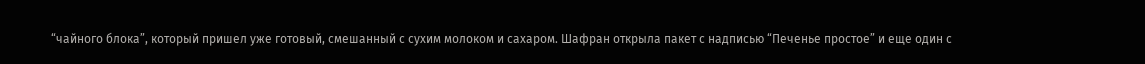“чайного блока”, который пришел уже готовый, смешанный с сухим молоком и сахаром. Шафран открыла пакет с надписью “Печенье простое” и еще один с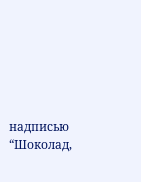надписью “Шоколад,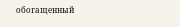обогащенный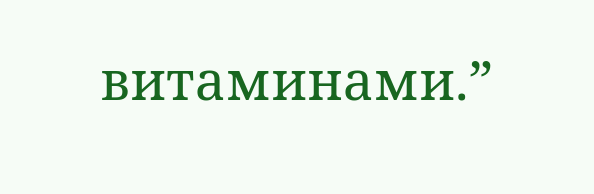витаминами.”